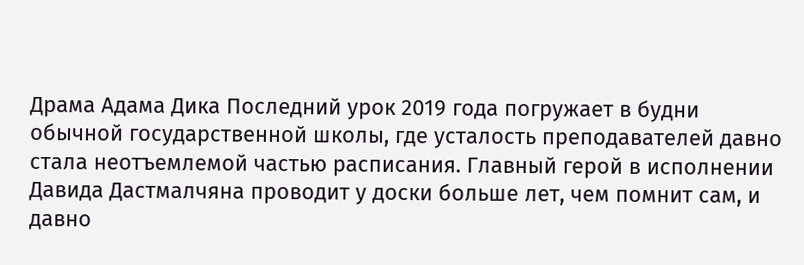Драма Адама Дика Последний урок 2019 года погружает в будни обычной государственной школы, где усталость преподавателей давно стала неотъемлемой частью расписания. Главный герой в исполнении Давида Дастмалчяна проводит у доски больше лет, чем помнит сам, и давно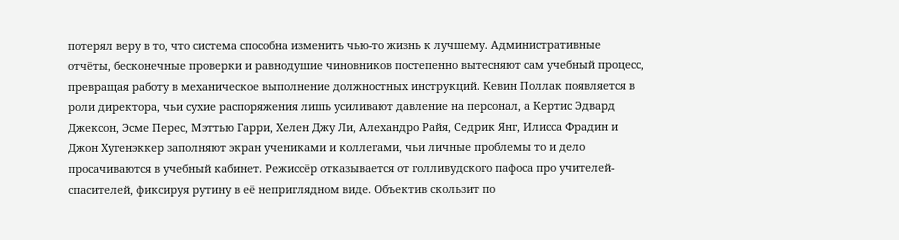потерял веру в то, что система способна изменить чью-то жизнь к лучшему. Административные отчёты, бесконечные проверки и равнодушие чиновников постепенно вытесняют сам учебный процесс, превращая работу в механическое выполнение должностных инструкций. Кевин Поллак появляется в роли директора, чьи сухие распоряжения лишь усиливают давление на персонал, а Кертис Эдвард Джексон, Эсме Перес, Мэттью Гарри, Хелен Джу Ли, Алехандро Райя, Седрик Янг, Илисса Фрадин и Джон Хугенэккер заполняют экран учениками и коллегами, чьи личные проблемы то и дело просачиваются в учебный кабинет. Режиссёр отказывается от голливудского пафоса про учителей-спасителей, фиксируя рутину в её неприглядном виде. Объектив скользит по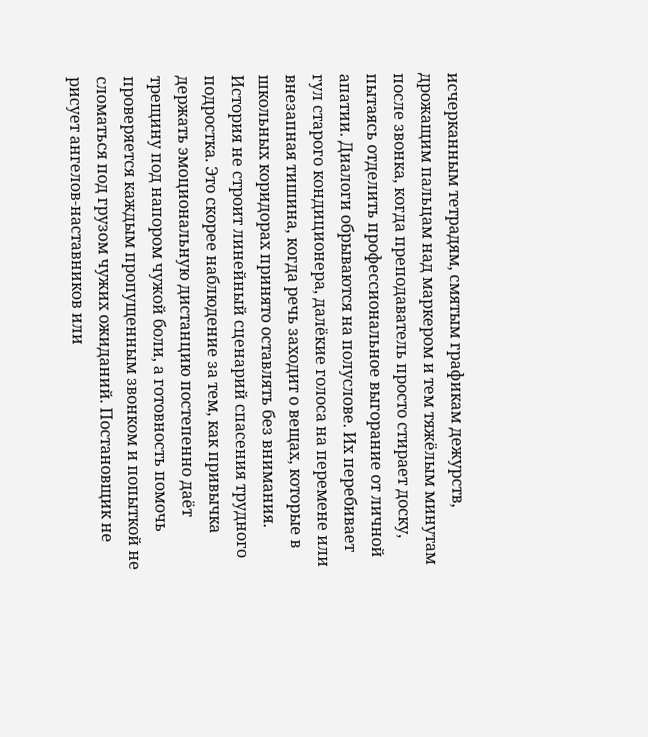исчерканным тетрадям, смятым графикам дежурств, дрожащим пальцам над маркером и тем тяжёлым минутам после звонка, когда преподаватель просто стирает доску, пытаясь отделить профессиональное выгорание от личной апатии. Диалоги обрываются на полуслове. Их перебивает гул старого кондиционера, далёкие голоса на перемене или внезапная тишина, когда речь заходит о вещах, которые в школьных коридорах принято оставлять без внимания. История не строит линейный сценарий спасения трудного подростка. Это скорее наблюдение за тем, как привычка держать эмоциональную дистанцию постепенно даёт трещину под напором чужой боли, а готовность помочь проверяется каждым пропущенным звонком и попыткой не сломаться под грузом чужих ожиданий. Постановщик не рисует ангелов-наставников или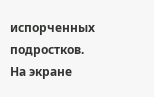испорченных подростков. На экране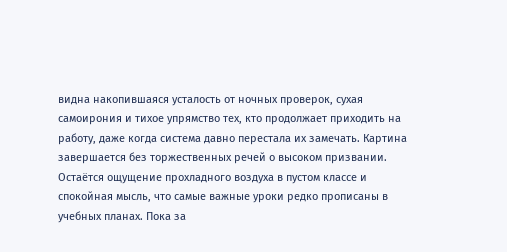видна накопившаяся усталость от ночных проверок, сухая самоирония и тихое упрямство тех, кто продолжает приходить на работу, даже когда система давно перестала их замечать. Картина завершается без торжественных речей о высоком призвании. Остаётся ощущение прохладного воздуха в пустом классе и спокойная мысль, что самые важные уроки редко прописаны в учебных планах. Пока за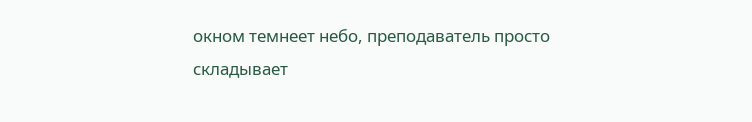окном темнеет небо, преподаватель просто складывает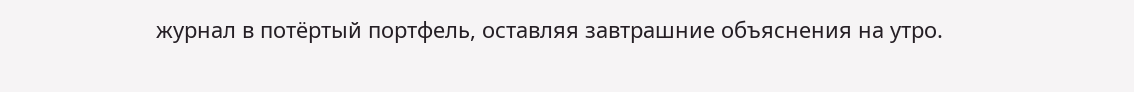журнал в потёртый портфель, оставляя завтрашние объяснения на утро.